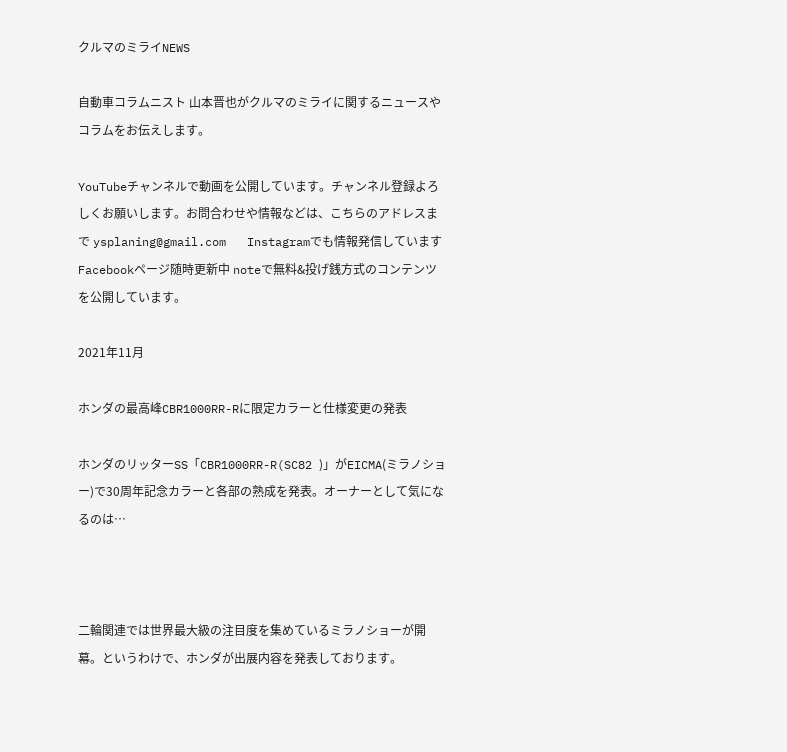クルマのミライNEWS

自動車コラムニスト 山本晋也がクルマのミライに関するニュースやコラムをお伝えします。

YouTubeチャンネルで動画を公開しています。チャンネル登録よろしくお願いします。お問合わせや情報などは、こちらのアドレスまで ysplaning@gmail.com   Instagramでも情報発信しています   Facebookページ随時更新中 noteで無料&投げ銭方式のコンテンツを公開しています。

2021年11月

ホンダの最高峰CBR1000RR-Rに限定カラーと仕様変更の発表

ホンダのリッターSS「CBR1000RR-R(SC82 )」がEICMA(ミラノショー)で30周年記念カラーと各部の熟成を発表。オーナーとして気になるのは…



二輪関連では世界最大級の注目度を集めているミラノショーが開幕。というわけで、ホンダが出展内容を発表しております。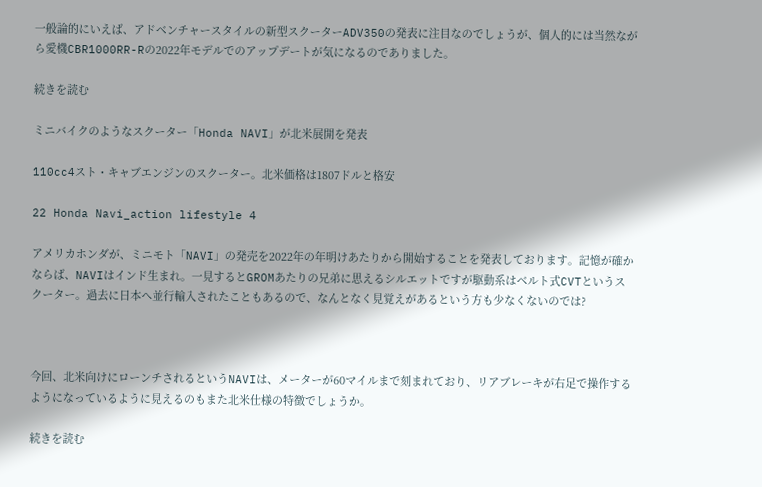一般論的にいえば、アドベンチャースタイルの新型スクーターADV350の発表に注目なのでしょうが、個人的には当然ながら愛機CBR1000RR-Rの2022年モデルでのアップデートが気になるのでありました。

続きを読む

ミニバイクのようなスクーター「Honda NAVI」が北米展開を発表

110cc4スト・キャブエンジンのスクーター。北米価格は1807ドルと格安

22 Honda Navi_action lifestyle 4

アメリカホンダが、ミニモト「NAVI」の発売を2022年の年明けあたりから開始することを発表しております。記憶が確かならば、NAVIはインド生まれ。一見するとGROMあたりの兄弟に思えるシルエットですが駆動系はベルト式CVTというスクーター。過去に日本へ並行輸入されたこともあるので、なんとなく見覚えがあるという方も少なくないのでは?



今回、北米向けにローンチされるというNAVIは、メーターが60マイルまで刻まれており、リアブレーキが右足で操作するようになっているように見えるのもまた北米仕様の特徴でしょうか。

続きを読む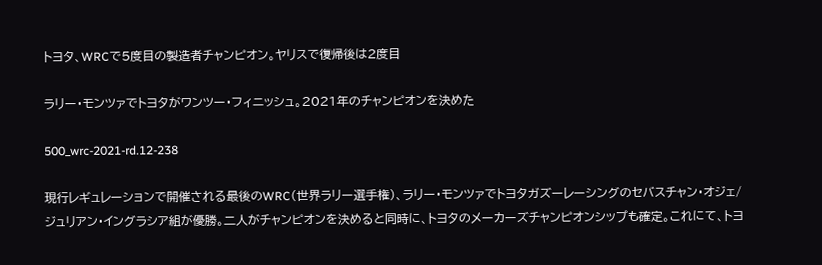トヨタ、WRCで5度目の製造者チャンピオン。ヤリスで復帰後は2度目

ラリー・モンツァでトヨタがワンツー・フィニッシュ。2021年のチャンピオンを決めた

500_wrc-2021-rd.12-238

現行レギュレーションで開催される最後のWRC(世界ラリー選手権)、ラリー・モンツァでトヨタガズーレーシングのセバスチャン・オジェ/ジュリアン・イングラシア組が優勝。二人がチャンピオンを決めると同時に、トヨタのメーカーズチャンピオンシップも確定。これにて、トヨ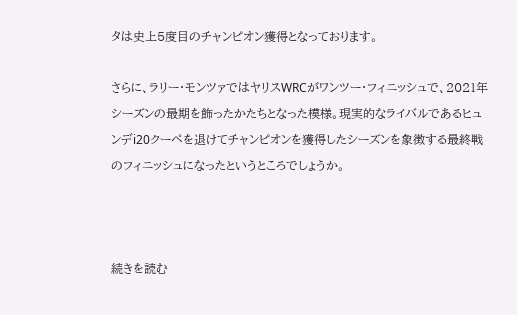タは史上5度目のチャンピオン獲得となっております。

さらに、ラリー・モンツァではヤリスWRCがワンツー・フィニッシュで、2021年シーズンの最期を飾ったかたちとなった模様。現実的なライバルであるヒュンデi20クーペを退けてチャンピオンを獲得したシーズンを象徴する最終戦のフィニッシュになったというところでしょうか。



続きを読む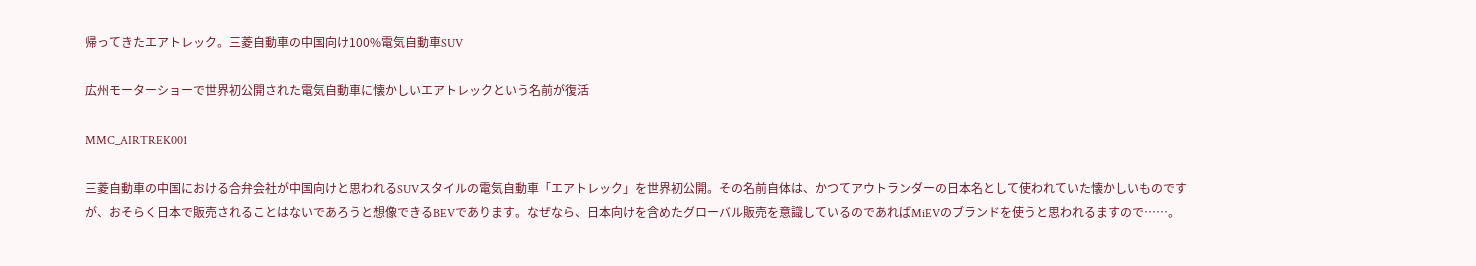帰ってきたエアトレック。三菱自動車の中国向け100%電気自動車SUV

広州モーターショーで世界初公開された電気自動車に懐かしいエアトレックという名前が復活

MMC_AIRTREK001

三菱自動車の中国における合弁会社が中国向けと思われるSUVスタイルの電気自動車「エアトレック」を世界初公開。その名前自体は、かつてアウトランダーの日本名として使われていた懐かしいものですが、おそらく日本で販売されることはないであろうと想像できるBEVであります。なぜなら、日本向けを含めたグローバル販売を意識しているのであればMiEVのブランドを使うと思われるますので……。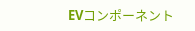EVコンポーネント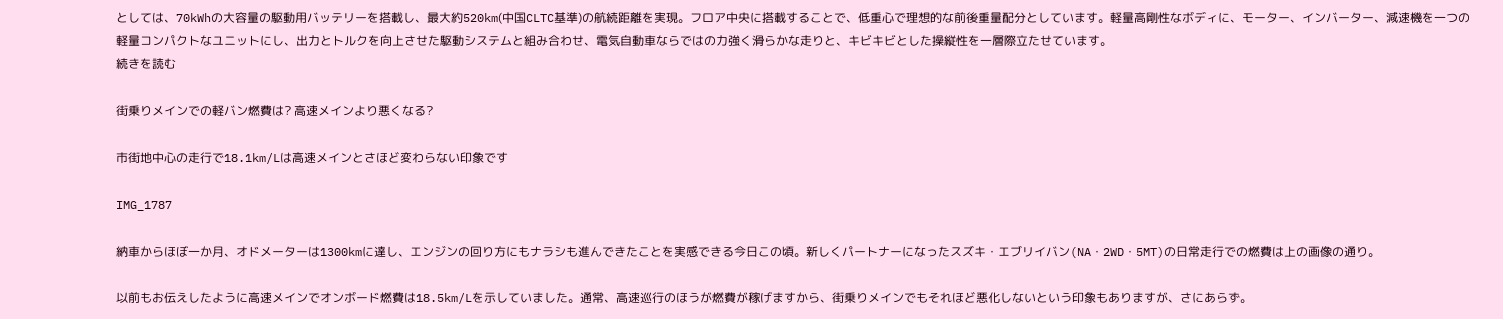としては、70kWhの大容量の駆動用バッテリーを搭載し、最大約520km(中国CLTC基準)の航続距離を実現。フロア中央に搭載することで、低重心で理想的な前後重量配分としています。軽量高剛性なボディに、モーター、インバーター、減速機を一つの軽量コンパクトなユニットにし、出力とトルクを向上させた駆動システムと組み合わせ、電気自動車ならではの力強く滑らかな走りと、キビキビとした操縦性を一層際立たせています。
続きを読む

街乗りメインでの軽バン燃費は? 高速メインより悪くなる?

市街地中心の走行で18.1km/Lは高速メインとさほど変わらない印象です

IMG_1787

納車からほぼ一か月、オドメーターは1300kmに達し、エンジンの回り方にもナラシも進んできたことを実感できる今日この頃。新しくパートナーになったスズキ・エブリイバン(NA・2WD・5MT)の日常走行での燃費は上の画像の通り。

以前もお伝えしたように高速メインでオンボード燃費は18.5km/Lを示していました。通常、高速巡行のほうが燃費が稼げますから、街乗りメインでもそれほど悪化しないという印象もありますが、さにあらず。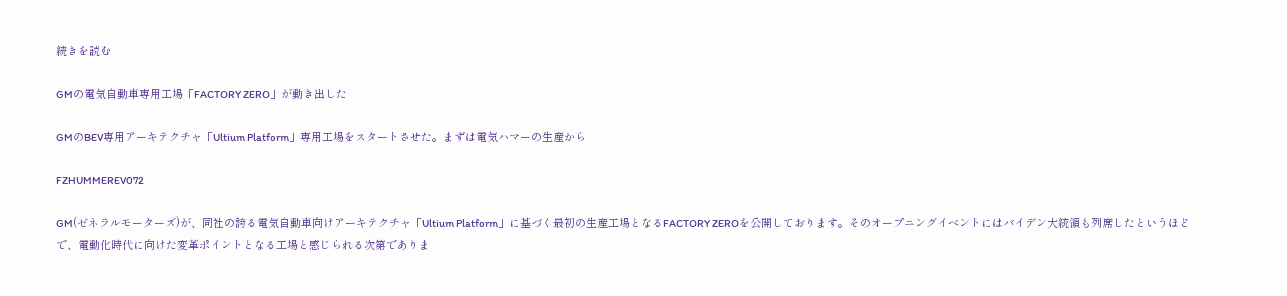続きを読む

GMの電気自動車専用工場「FACTORY ZERO」が動き出した

GMのBEV専用アーキテクチャ「Ultium Platform」専用工場をスタートさせた。まずは電気ハマーの生産から

FZHUMMEREV072

GM(ゼネラルモーターズ)が、同社の誇る電気自動車向けアーキテクチャ「Ultium Platform」に基づく最初の生産工場となるFACTORY ZEROを公開しております。そのオープニングイベントにはバイデン大統領も列席したというほどで、電動化時代に向けた変革ポイントとなる工場と感じられる次第でありま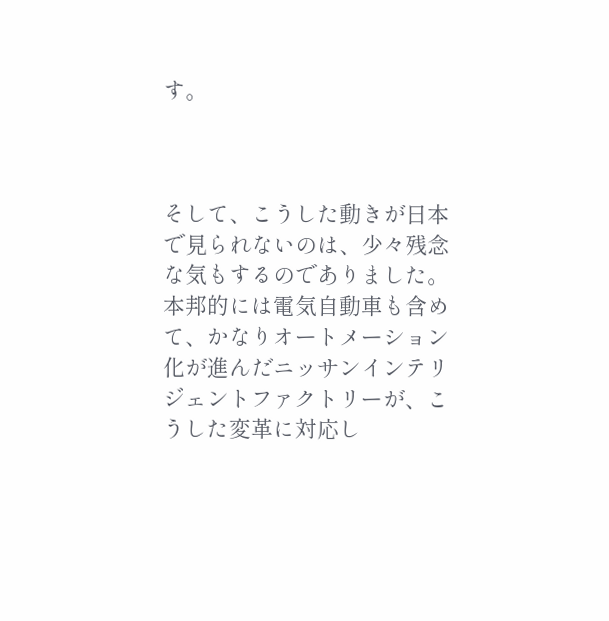す。



そして、こうした動きが日本で見られないのは、少々残念な気もするのでありました。本邦的には電気自動車も含めて、かなりオートメーション化が進んだニッサンインテリジェントファクトリーが、こうした変革に対応し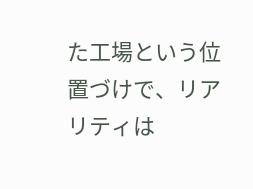た工場という位置づけで、リアリティは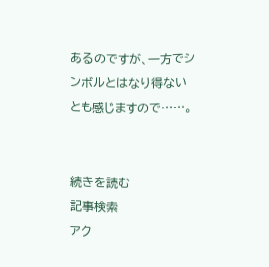あるのですが、一方でシンボルとはなり得ないとも感じますので……。


続きを読む
記事検索
アク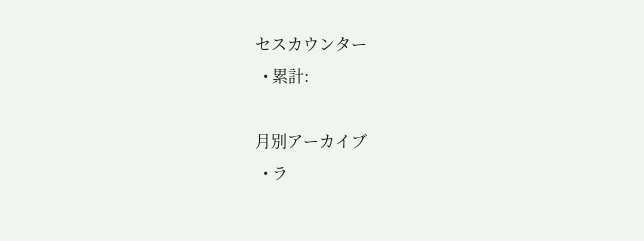セスカウンター
  • 累計:

月別アーカイブ
  • ラ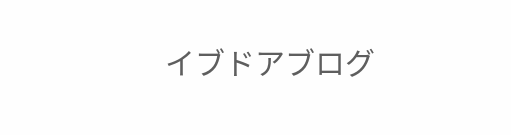イブドアブログ